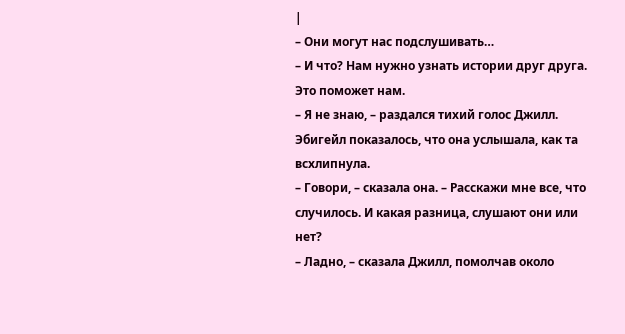|
– Они могут нас подслушивать…
– И что? Нам нужно узнать истории друг друга. Это поможет нам.
– Я не знаю, – раздался тихий голос Джилл. Эбигейл показалось, что она услышала, как та всхлипнула.
– Говори, – сказала она. – Расскажи мне все, что случилось. И какая разница, слушают они или нет?
– Ладно, – сказала Джилл, помолчав около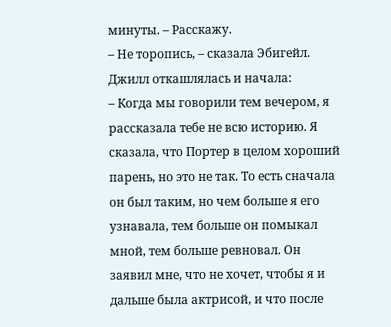минуты. – Расскажу.
– Не торопись, – сказала Эбигейл.
Джилл откашлялась и начала:
– Когда мы говорили тем вечером, я рассказала тебе не всю историю. Я сказала, что Портер в целом хороший парень, но это не так. То есть сначала он был таким, но чем больше я его узнавала, тем больше он помыкал мной, тем больше ревновал. Он заявил мне, что не хочет, чтобы я и дальше была актрисой, и что после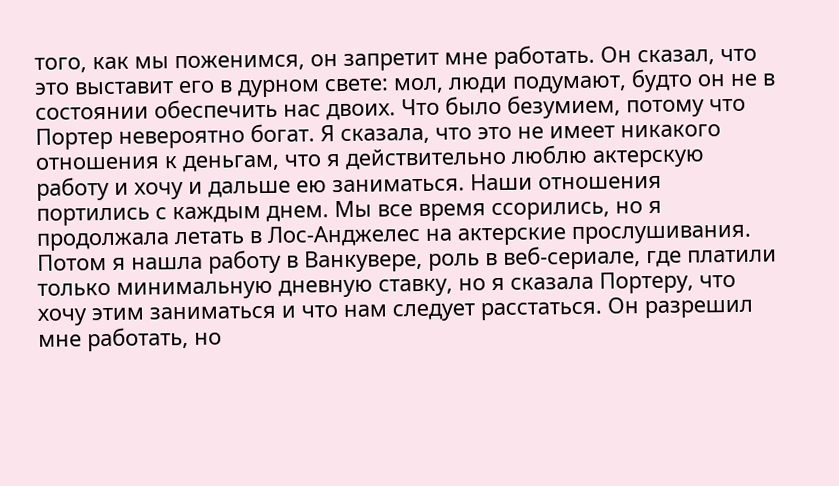того, как мы поженимся, он запретит мне работать. Он сказал, что это выставит его в дурном свете: мол, люди подумают, будто он не в состоянии обеспечить нас двоих. Что было безумием, потому что Портер невероятно богат. Я сказала, что это не имеет никакого отношения к деньгам, что я действительно люблю актерскую работу и хочу и дальше ею заниматься. Наши отношения портились с каждым днем. Мы все время ссорились, но я продолжала летать в Лос-Анджелес на актерские прослушивания. Потом я нашла работу в Ванкувере, роль в веб-сериале, где платили только минимальную дневную ставку, но я сказала Портеру, что хочу этим заниматься и что нам следует расстаться. Он разрешил мне работать, но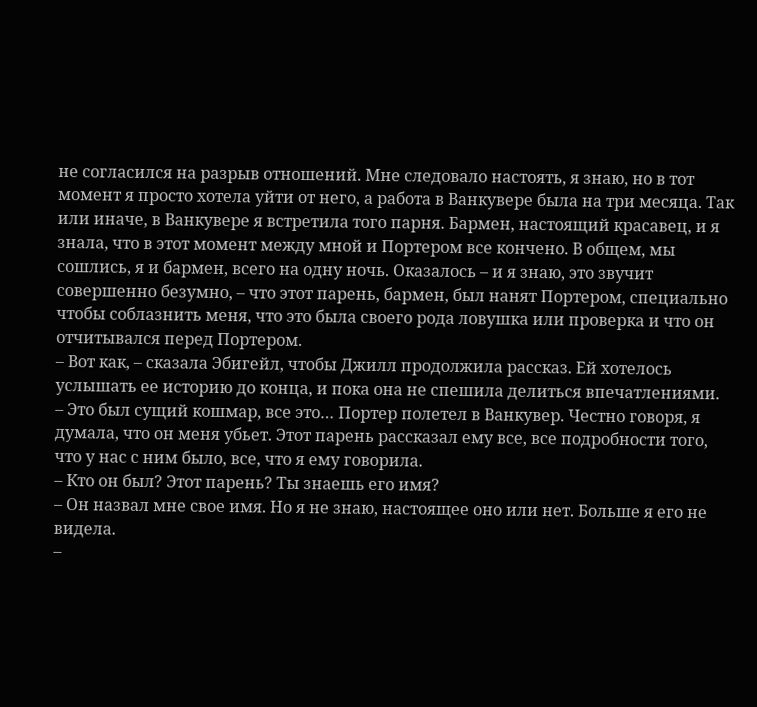не согласился на разрыв отношений. Мне следовало настоять, я знаю, но в тот момент я просто хотела уйти от него, а работа в Ванкувере была на три месяца. Так или иначе, в Ванкувере я встретила того парня. Бармен, настоящий красавец, и я знала, что в этот момент между мной и Портером все кончено. В общем, мы сошлись, я и бармен, всего на одну ночь. Оказалось – и я знаю, это звучит совершенно безумно, – что этот парень, бармен, был нанят Портером, специально чтобы соблазнить меня, что это была своего рода ловушка или проверка и что он отчитывался перед Портером.
– Вот как, – сказала Эбигейл, чтобы Джилл продолжила рассказ. Ей хотелось услышать ее историю до конца, и пока она не спешила делиться впечатлениями.
– Это был сущий кошмар, все это… Портер полетел в Ванкувер. Честно говоря, я думала, что он меня убьет. Этот парень рассказал ему все, все подробности того, что у нас с ним было, все, что я ему говорила.
– Кто он был? Этот парень? Ты знаешь его имя?
– Он назвал мне свое имя. Но я не знаю, настоящее оно или нет. Больше я его не видела.
–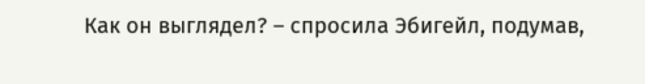Как он выглядел? – спросила Эбигейл, подумав,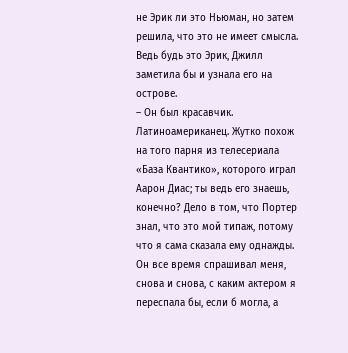не Эрик ли это Ньюман, но затем решила, что это не имеет смысла. Ведь будь это Эрик, Джилл заметила бы и узнала его на острове.
– Он был красавчик. Латиноамериканец. Жутко похож на того парня из телесериала «База Квантико», которого играл Аарон Диас; ты ведь его знаешь, конечно? Дело в том, что Портер знал, что это мой типаж, потому что я сама сказала ему однажды. Он все время спрашивал меня, снова и снова, с каким актером я переспала бы, если б могла, а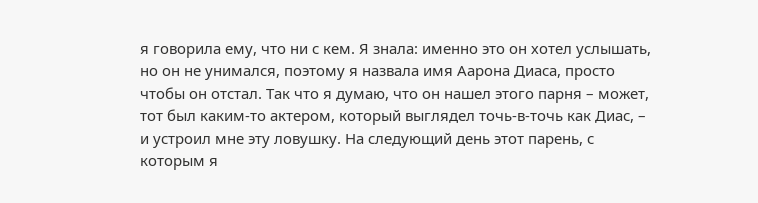я говорила ему, что ни с кем. Я знала: именно это он хотел услышать, но он не унимался, поэтому я назвала имя Аарона Диаса, просто чтобы он отстал. Так что я думаю, что он нашел этого парня – может, тот был каким-то актером, который выглядел точь-в-точь как Диас, – и устроил мне эту ловушку. На следующий день этот парень, с которым я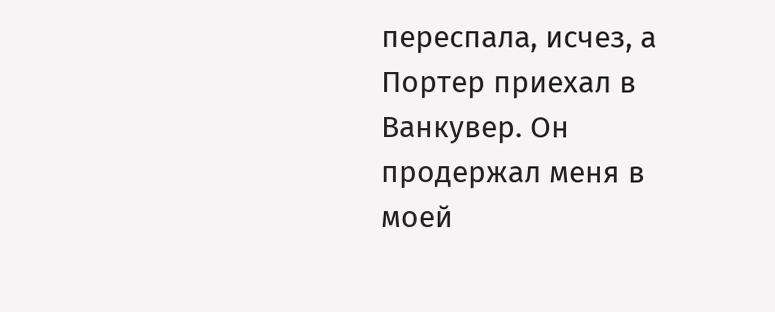переспала, исчез, а Портер приехал в Ванкувер. Он продержал меня в моей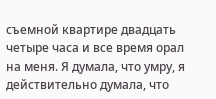съемной квартире двадцать четыре часа и все время орал на меня. Я думала, что умру, я действительно думала, что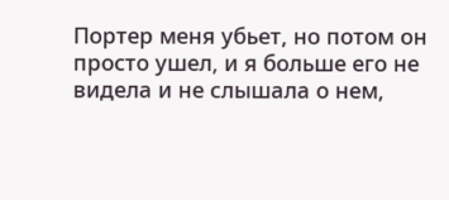Портер меня убьет, но потом он просто ушел, и я больше его не видела и не слышала о нем,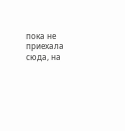пока не приехала сюда, на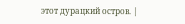этот дурацкий остров. |